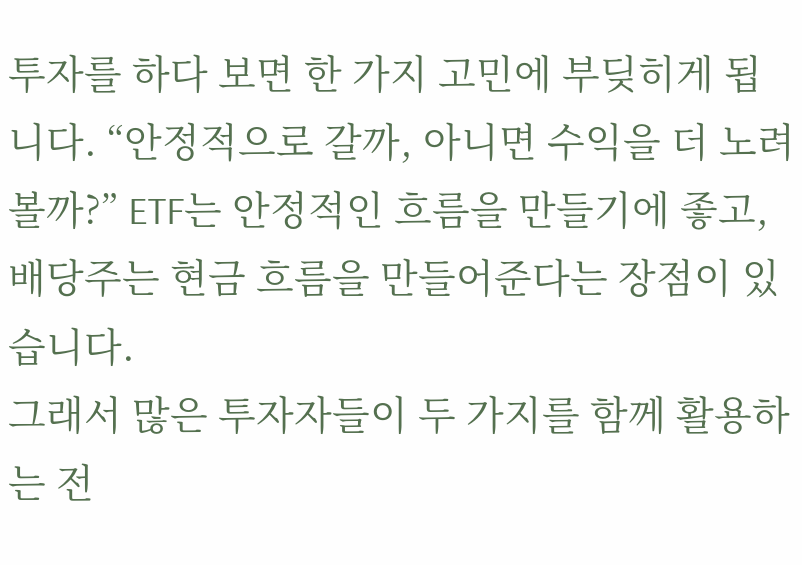투자를 하다 보면 한 가지 고민에 부딪히게 됩니다. “안정적으로 갈까, 아니면 수익을 더 노려볼까?” ETF는 안정적인 흐름을 만들기에 좋고, 배당주는 현금 흐름을 만들어준다는 장점이 있습니다.
그래서 많은 투자자들이 두 가지를 함께 활용하는 전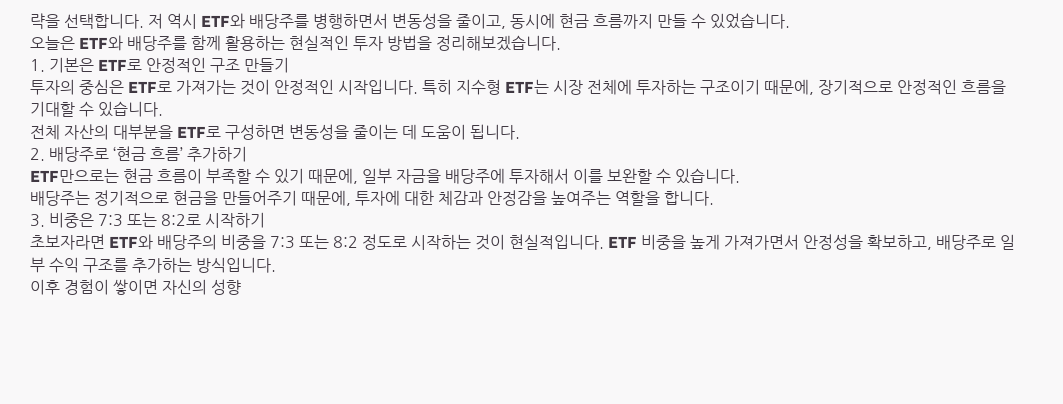략을 선택합니다. 저 역시 ETF와 배당주를 병행하면서 변동성을 줄이고, 동시에 현금 흐름까지 만들 수 있었습니다.
오늘은 ETF와 배당주를 함께 활용하는 현실적인 투자 방법을 정리해보겠습니다.
1. 기본은 ETF로 안정적인 구조 만들기
투자의 중심은 ETF로 가져가는 것이 안정적인 시작입니다. 특히 지수형 ETF는 시장 전체에 투자하는 구조이기 때문에, 장기적으로 안정적인 흐름을 기대할 수 있습니다.
전체 자산의 대부분을 ETF로 구성하면 변동성을 줄이는 데 도움이 됩니다.
2. 배당주로 ‘현금 흐름’ 추가하기
ETF만으로는 현금 흐름이 부족할 수 있기 때문에, 일부 자금을 배당주에 투자해서 이를 보완할 수 있습니다.
배당주는 정기적으로 현금을 만들어주기 때문에, 투자에 대한 체감과 안정감을 높여주는 역할을 합니다.
3. 비중은 7:3 또는 8:2로 시작하기
초보자라면 ETF와 배당주의 비중을 7:3 또는 8:2 정도로 시작하는 것이 현실적입니다. ETF 비중을 높게 가져가면서 안정성을 확보하고, 배당주로 일부 수익 구조를 추가하는 방식입니다.
이후 경험이 쌓이면 자신의 성향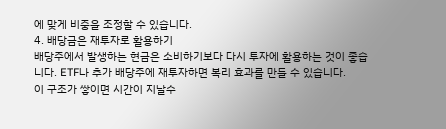에 맞게 비중을 조정할 수 있습니다.
4. 배당금은 재투자로 활용하기
배당주에서 발생하는 현금은 소비하기보다 다시 투자에 활용하는 것이 좋습니다. ETF나 추가 배당주에 재투자하면 복리 효과를 만들 수 있습니다.
이 구조가 쌓이면 시간이 지날수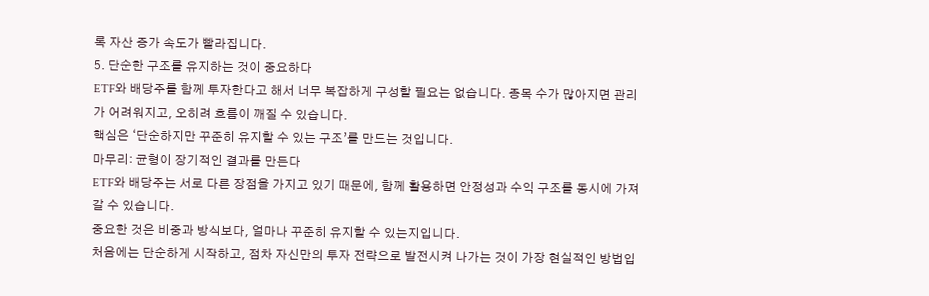록 자산 증가 속도가 빨라집니다.
5. 단순한 구조를 유지하는 것이 중요하다
ETF와 배당주를 함께 투자한다고 해서 너무 복잡하게 구성할 필요는 없습니다. 종목 수가 많아지면 관리가 어려워지고, 오히려 흐름이 깨질 수 있습니다.
핵심은 ‘단순하지만 꾸준히 유지할 수 있는 구조’를 만드는 것입니다.
마무리: 균형이 장기적인 결과를 만든다
ETF와 배당주는 서로 다른 장점을 가지고 있기 때문에, 함께 활용하면 안정성과 수익 구조를 동시에 가져갈 수 있습니다.
중요한 것은 비중과 방식보다, 얼마나 꾸준히 유지할 수 있는지입니다.
처음에는 단순하게 시작하고, 점차 자신만의 투자 전략으로 발전시켜 나가는 것이 가장 현실적인 방법입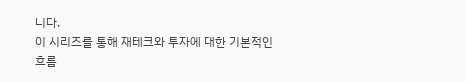니다.
이 시리즈를 통해 재테크와 투자에 대한 기본적인 흐름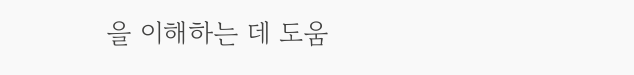을 이해하는 데 도움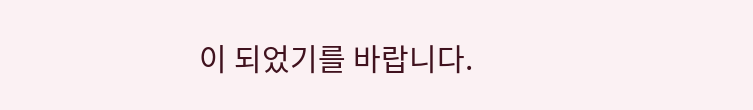이 되었기를 바랍니다.